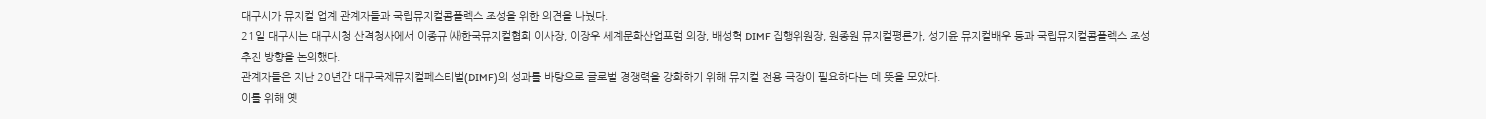대구시가 뮤지컬 업계 관계자들과 국립뮤지컬콤플렉스 조성을 위한 의견을 나눴다.
21일 대구시는 대구시청 산격청사에서 이종규 ㈔한국뮤지컬협회 이사장, 이장우 세계문화산업포럼 의장, 배성혁 DIMF 집행위원장, 원종원 뮤지컬평론가, 성기윤 뮤지컬배우 등과 국립뮤지컬콤플렉스 조성 추진 방향을 논의했다.
관계자들은 지난 20년간 대구국제뮤지컬페스티벌(DIMF)의 성과를 바탕으로 글로벌 경쟁력을 강화하기 위해 뮤지컬 전용 극장이 필요하다는 데 뜻을 모았다.
이를 위해 옛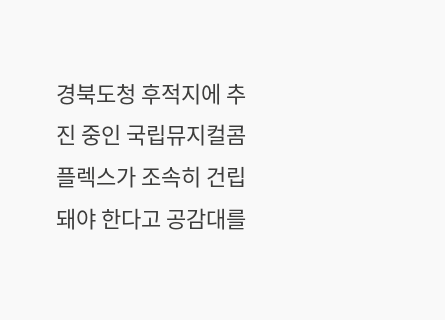경북도청 후적지에 추진 중인 국립뮤지컬콤플렉스가 조속히 건립돼야 한다고 공감대를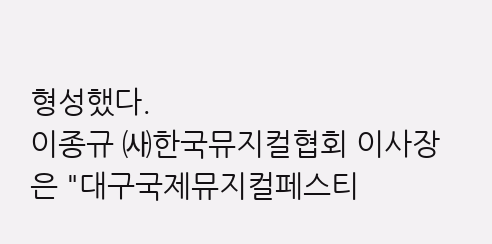형성했다.
이종규 ㈔한국뮤지컬협회 이사장은 "대구국제뮤지컬페스티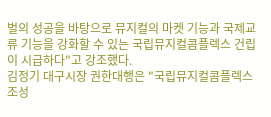벌의 성공을 바탕으로 뮤지컬의 마켓 기능과 국제교류 기능을 강화할 수 있는 국립뮤지컬콤플렉스 건립이 시급하다"고 강조했다.
김정기 대구시장 권한대행은 "국립뮤지컬콤플렉스 조성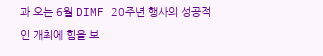과 오는 6월 DIMF 20주년 행사의 성공적인 개최에 힘을 보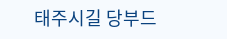태주시길 당부드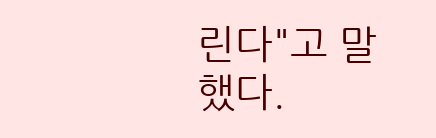린다"고 말했다.